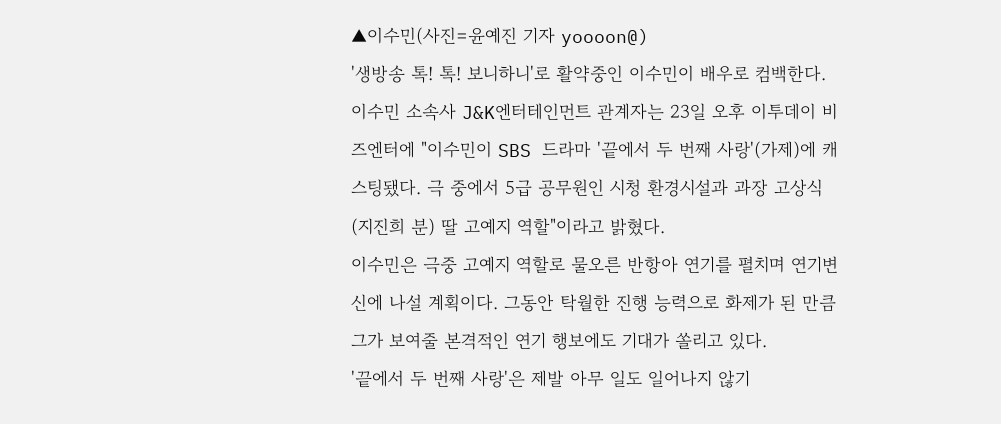▲이수민(사진=윤예진 기자 yoooon@)
'생방송 톡! 톡! 보니하니'로 활약중인 이수민이 배우로 컴백한다.
이수민 소속사 J&K엔터테인먼트 관계자는 23일 오후 이투데이 비즈엔터에 "이수민이 SBS 드라마 '끝에서 두 번째 사랑'(가제)에 캐스팅됐다. 극 중에서 5급 공무원인 시청 환경시설과 과장 고상식(지진희 분) 딸 고예지 역할"이라고 밝혔다.
이수민은 극중 고예지 역할로 물오른 반항아 연기를 펼치며 연기변신에 나설 계획이다. 그동안 탁월한 진행 능력으로 화제가 된 만큼 그가 보여줄 본격적인 연기 행보에도 기대가 쏠리고 있다.
'끝에서 두 번째 사랑'은 제발 아무 일도 일어나지 않기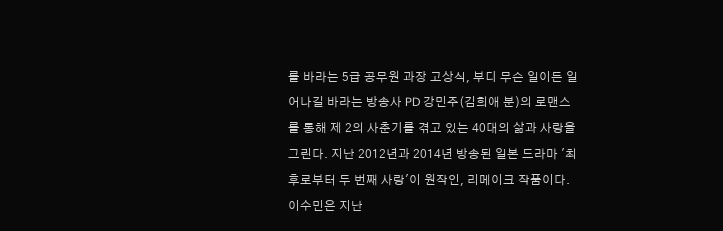를 바라는 5급 공무원 과장 고상식, 부디 무슨 일이든 일어나길 바라는 방송사 PD 강민주(김희애 분)의 로맨스를 통해 제 2의 사춘기를 겪고 있는 40대의 삶과 사랑을 그린다. 지난 2012년과 2014년 방송된 일본 드라마 '최후로부터 두 번째 사랑'이 원작인, 리메이크 작품이다.
이수민은 지난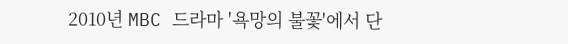2010년 MBC 드라마 '욕망의 불꽃'에서 단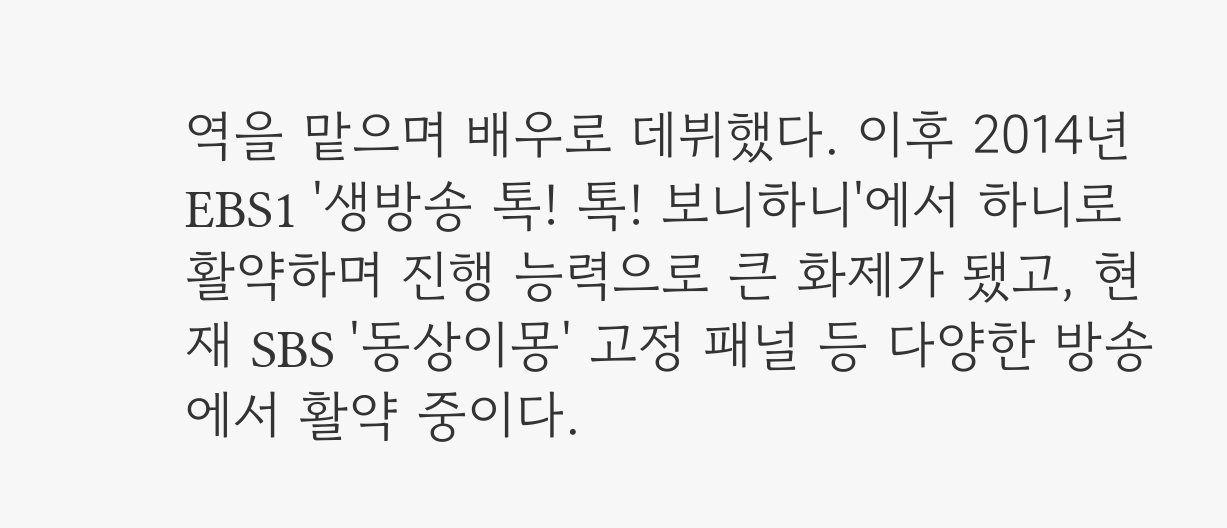역을 맡으며 배우로 데뷔했다. 이후 2014년 EBS1 '생방송 톡! 톡! 보니하니'에서 하니로 활약하며 진행 능력으로 큰 화제가 됐고, 현재 SBS '동상이몽' 고정 패널 등 다양한 방송에서 활약 중이다.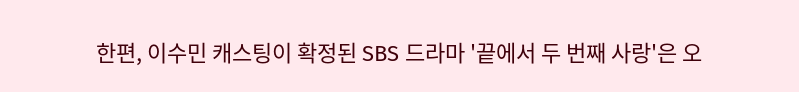한편, 이수민 캐스팅이 확정된 SBS 드라마 '끝에서 두 번째 사랑'은 오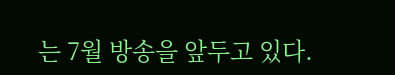는 7월 방송을 앞두고 있다.